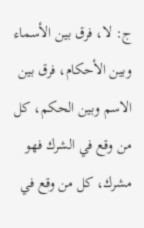ج: لا، فرق بين الأسماء وبين الأحكام، فرق بين الاسم وبين الحكم، كل من وقع في الشرك فهو مشرك، كل من وقع في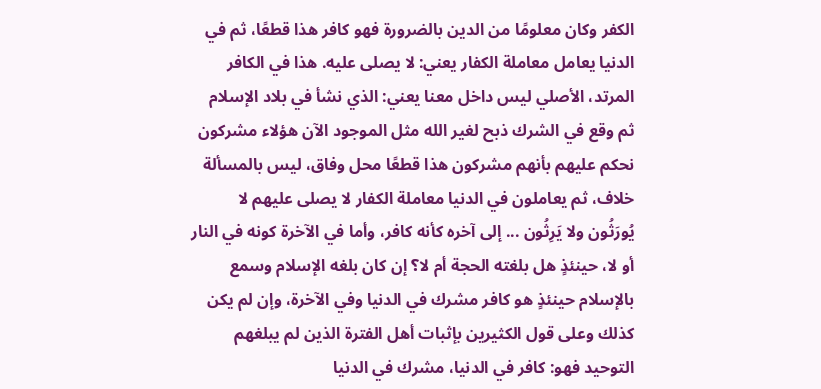الكفر وكان معلومًا من الدين بالضرورة فهو كافر هذا قطعًا، ثم في الدنيا يعامل معاملة الكفار يعني: لا يصلى عليه. هذا في الكافر المرتد، الأصلي ليس داخل معنا يعني: الذي نشأ في بلاد الإسلام ثم وقع في الشرك ذبح لغير الله مثل الموجود الآن هؤلاء مشركون نحكم عليهم بأنهم مشركون هذا قطعًا محل وفاق، ليس بالمسألة خلاف، ثم يعاملون في الدنيا معاملة الكفار لا يصلى عليهم لا يُورَثُون ولا يَرِثُون ... إلى آخره كأنه كافر، وأما في الآخرة كونه في النار أو لا، حينئذٍ هل بلغته الحجة أم لا؟ إن كان بلغه الإسلام وسمع بالإسلام حينئذٍ هو كافر مشرك في الدنيا وفي الآخرة، وإن لم يكن كذلك وعلى قول الكثيرين بإثبات أهل الفترة الذين لم يبلغهم التوحيد فهو: كافر في الدنيا، مشرك في الدنيا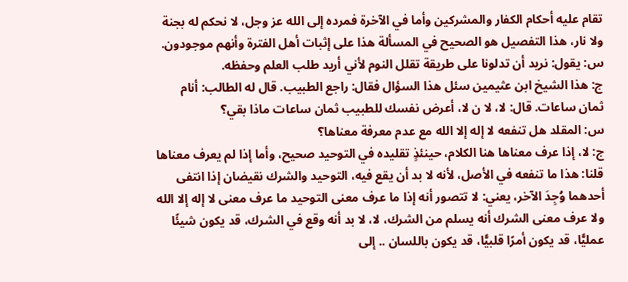تقام عليه أحكام الكفار والمشركين وأما في الآخرة فمرده إلى الله عز وجل، لا نحكم له بجنة ولا نار، هذا التفصيل هو الصحيح في المسألة هذا على إثبات أهل الفترة وأنهم موجودون.
س: يقول: نريد أن تدلونا على طريقة تقلل النوم لأني أريد طلب العلم وحفظه.
ج: هذا الشيخ ابن عثيمين سئل هذا السؤال فقال: راجع الطبيب. قال له الطالب: أنام ثمان ساعات. قال: لا، لا ن لا، أعرض نفسك للطبيب ثمان ساعات ماذا بقي؟
س: المقلد هل تنفعه لا إله إلا الله مع عدم معرفة معناها؟
ج: لا، إذا عرف معناها هنا الكلام، حينئذٍ تقليده في التوحيد صحيح، وأما إذا لم يعرف معناها قلنا: هذا ما تنفعه في الأصل، لأنه لا بد أن يقع فيه، التوحيد والشرك نقيضان إذا انتفى أحدهما وُجِدَ الآخر، يعني: لا تتصور أنه إذا ما عرف معنى التوحيد ما عرف معنى لا إله إلا الله ولا عرف معنى الشرك أنه يسلم من الشرك، لا، لا بد أنه وقع في الشرك، قد يكون شيئًا عمليًّا، قد يكون أمرًا قلبيًّا، قد يكون باللسان .. إلى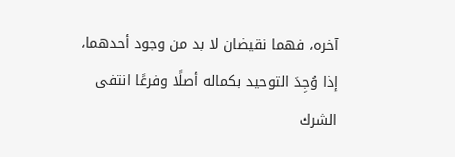آخره، فهما نقيضان لا بد من وجود أحدهما، إذا وُجِدَ التوحيد بكماله أصلًا وفرعًا انتفى الشرك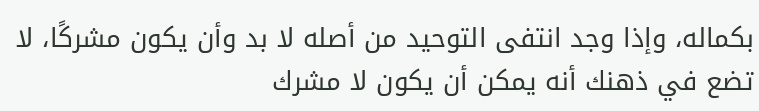بكماله، وإذا وجد انتفى التوحيد من أصله لا بد وأن يكون مشركًا، لا تضع في ذهنك أنه يمكن أن يكون لا مشرك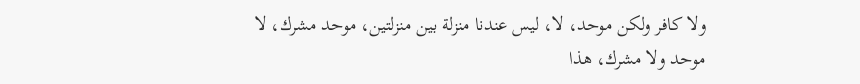ولا كافر ولكن موحد، لا، ليس عندنا منزلة بين منزلتين، موحد مشرك، لا موحد ولا مشرك، هذا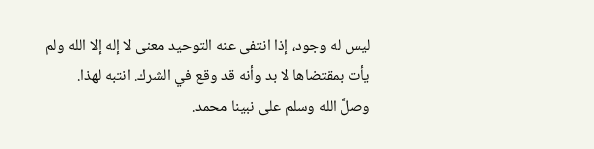ليس له وجود، إذا انتفى عنه التوحيد معنى لا إله إلا الله ولم يأت بمقتضاها لا بد وأنه قد وقع في الشرك. انتبه لهذا.
وصلَّ الله وسلم على نبينا محمد.